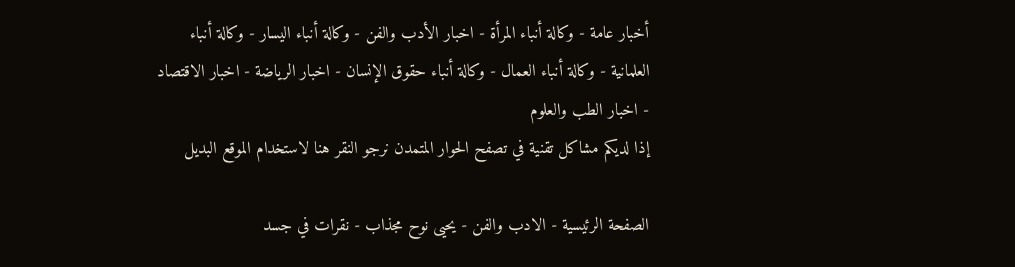أخبار عامة - وكالة أنباء المرأة - اخبار الأدب والفن - وكالة أنباء اليسار - وكالة أنباء العلمانية - وكالة أنباء العمال - وكالة أنباء حقوق الإنسان - اخبار الرياضة - اخبار الاقتصاد - اخبار الطب والعلوم
إذا لديكم مشاكل تقنية في تصفح الحوار المتمدن نرجو النقر هنا لاستخدام الموقع البديل

الصفحة الرئيسية - الادب والفن - يحيى نوح مجذاب - نقرات في جسد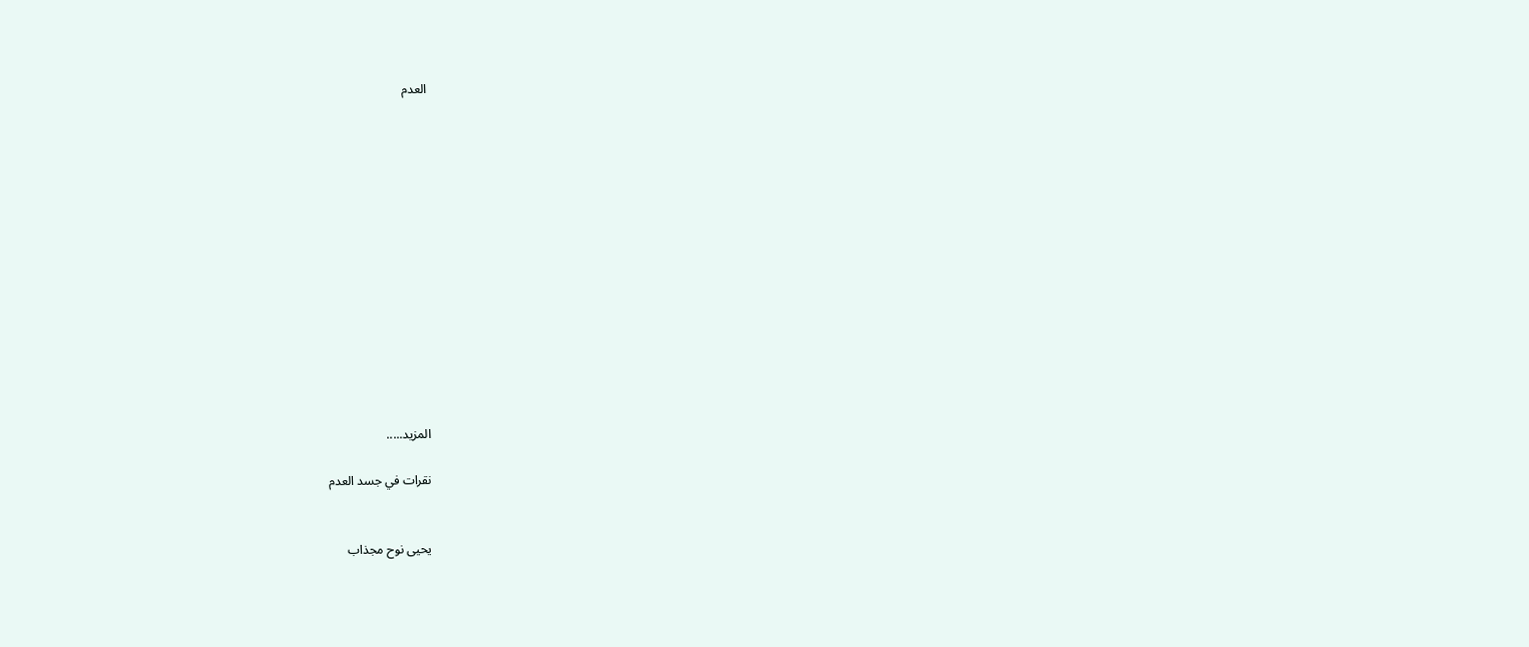العدم














المزيد.....

نقرات في جسد العدم


يحيى نوح مجذاب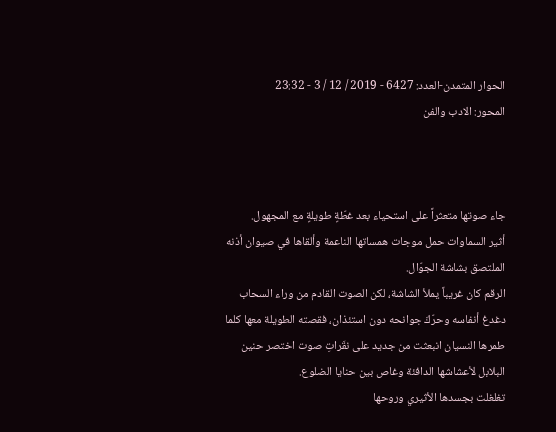الحوار المتمدن-العدد: 6427 - 2019 / 12 / 3 - 23:32
المحور: الادب والفن



جاء صوتها متعثراً على استحياء بعد غطّةٍ طويلةٍ مع المجهول.
أثير السماوات حمل موجات همساتها الناعمة وألقاها في صيوان أذنه الملتصق بشاشة الجوّال.
الرقم كان غريباً يملأ الشاشة، لكن الصوت القادم من وراء السحاب دغدغ أنفاسه وحرّكَ جوانحه دون استئذان، فقصته الطويلة معها كلما طمرها النسيان انبعثت من جديد على نقَراتِ صوت اختصر حنين البلابل لأعشاشها الدافئة وغاص بين حنايا الضلوع.
تغلغلت بجسدها الأثيري وروحها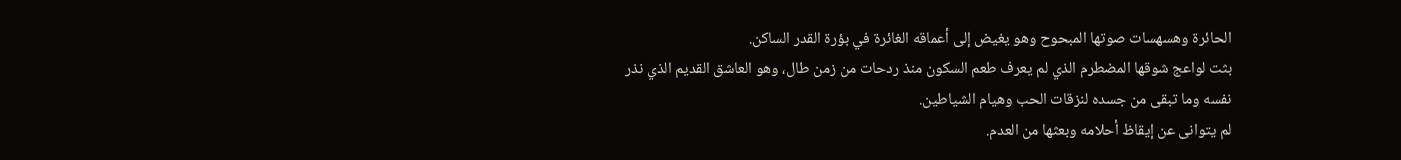الحائرة وهسهسات صوتها المبحوح وهو يغيض إلى أعماقه الغائرة في بؤرة القدر الساكن.
بثت لواعج شوقها المضطرم الذي لم يعرف طعم السكون منذ ردحات من زمن طال، وهو العاشق القديم الذي نذر نفسه وما تبقى من جسده لنزقات الحب وهيام الشياطين.
لم يتوانى عن إيقاظ أحلامه وبعثها من العدم.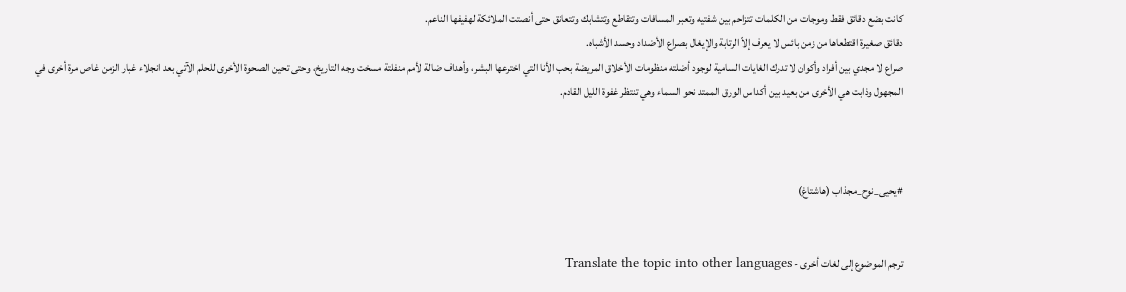كانت بضع دقائق فقط وموجات من الكلمات تتزاحم بين شفتيه وتعبر المسافات وتتقاطع وتتشابك وتتعانق حتى أنصتت الملائكة لهفيفها الناعم.
دقائق صغيرة اقتطعاها من زمن بائس لا يعرف إلاّ الرتابة والإيغال بصراع الأضداد وحسد الأشباه.
صراع لا مجدي بين أفراد وأكوان لا تدرك الغايات السامية لوجود أضلته منظومات الأخلاق المريضة بحب الأنا التي اخترعها البشر، وأهداف ضالة لأمم منفلتة مسخت وجه التاريخ، وحتى تحين الصحوة الأخرى للحلم الآتي بعد انجلاء غبار الزمن غاص مرة أخرى في المجهول وذابت هي الأخرى من بعيد بين أكداس الورق الممتد نحو السماء وهي تنتظر غفوة الليل القادم.



#يحيى_نوح_مجذاب (هاشتاغ)


ترجم الموضوع إلى لغات أخرى - Translate the topic into other languages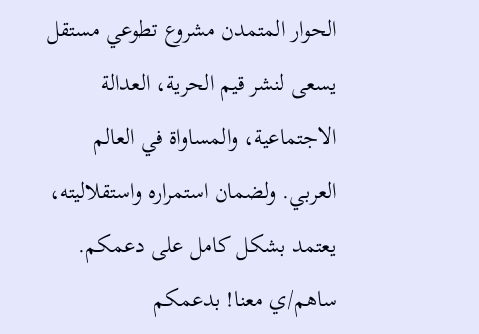الحوار المتمدن مشروع تطوعي مستقل يسعى لنشر قيم الحرية، العدالة الاجتماعية، والمساواة في العالم العربي. ولضمان استمراره واستقلاليته، يعتمد بشكل كامل على دعمكم. ساهم/ي معنا! بدعمكم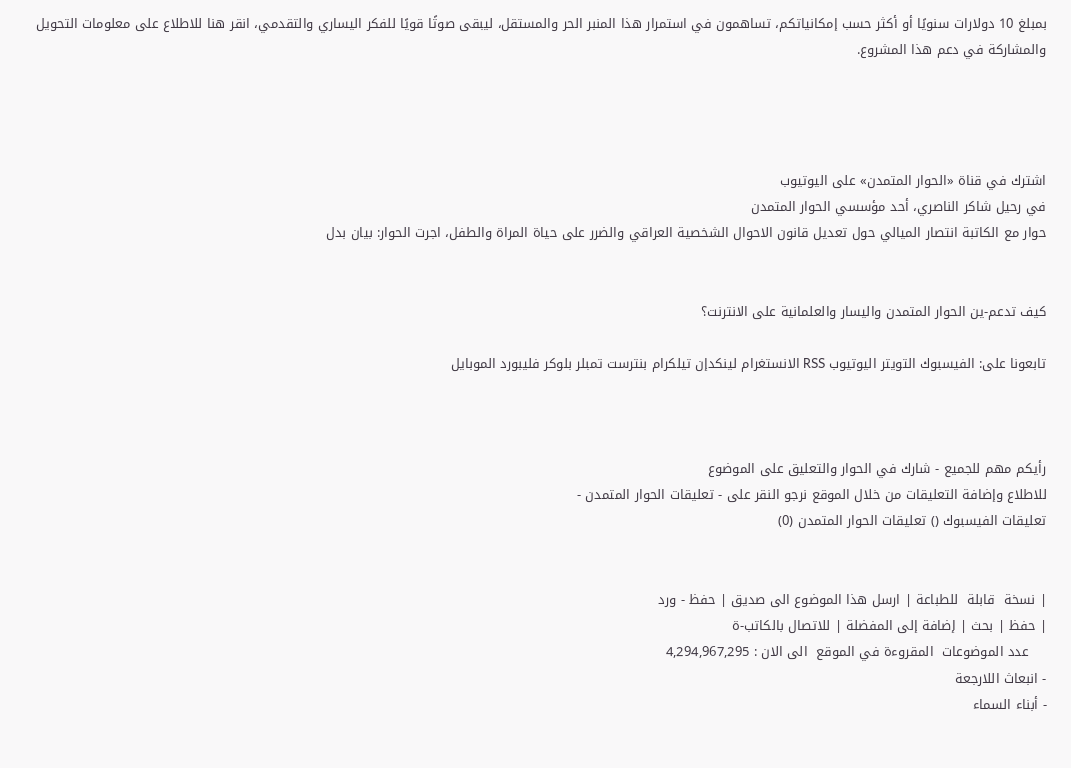بمبلغ 10 دولارات سنويًا أو أكثر حسب إمكانياتكم، تساهمون في استمرار هذا المنبر الحر والمستقل، ليبقى صوتًا قويًا للفكر اليساري والتقدمي، انقر هنا للاطلاع على معلومات التحويل والمشاركة في دعم هذا المشروع.




اشترك في قناة «الحوار المتمدن» على اليوتيوب
في رحيل شاكر الناصري، أحد مؤسسي الحوار المتمدن
حوار مع الكاتبة انتصار الميالي حول تعديل قانون الاحوال الشخصية العراقي والضرر على حياة المراة والطفل، اجرت الحوار: بيان بدل


كيف تدعم-ين الحوار المتمدن واليسار والعلمانية على الانترنت؟

تابعونا على: الفيسبوك التويتر اليوتيوب RSS الانستغرام لينكدإن تيلكرام بنترست تمبلر بلوكر فليبورد الموبايل



رأيكم مهم للجميع - شارك في الحوار والتعليق على الموضوع
للاطلاع وإضافة التعليقات من خلال الموقع نرجو النقر على - تعليقات الحوار المتمدن -
تعليقات الفيسبوك () تعليقات الحوار المتمدن (0)


| نسخة  قابلة  للطباعة | ارسل هذا الموضوع الى صديق | حفظ - ورد
| حفظ | بحث | إضافة إلى المفضلة | للاتصال بالكاتب-ة
    عدد الموضوعات  المقروءة في الموقع  الى الان : 4,294,967,295
- انبعاث اللارجعة
- أبناء السماء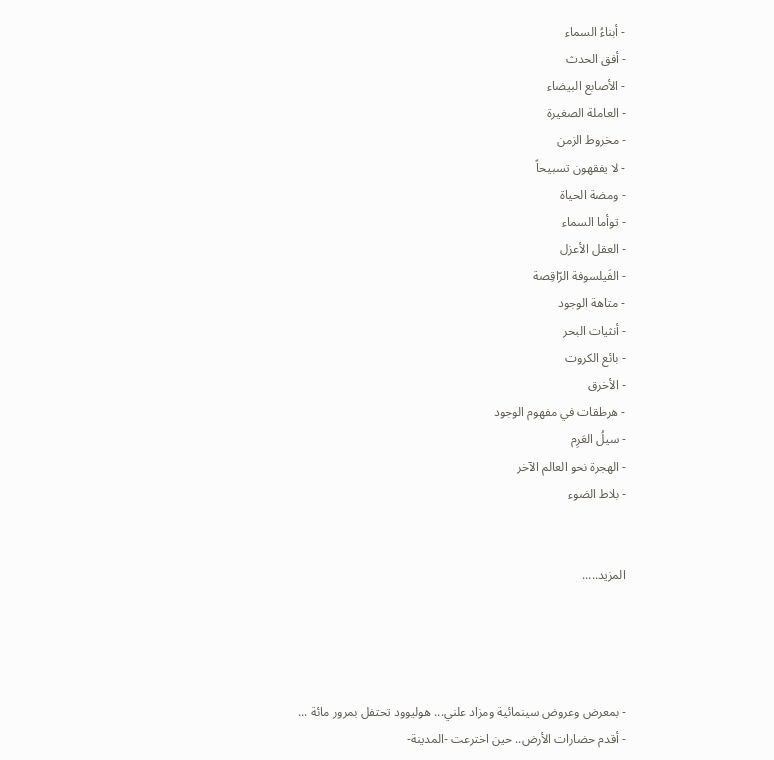- أبناءُ السماء
- أفق الحدث
- الأصابع البيضاء
- العاملة الصغيرة
- مخروط الزمن
- لا يفقهون تسبيحاً
- ومضة الحياة
- توأما السماء
- العقل الأعزل
- الفَيلسوفة الرّاقِصة
- متاهة الوجود
- أنثيات البحر
- بائع الكروت
- الأخرق
- هرطقات في مفهوم الوجود
- سيلُ العَرِم
- الهجرة نحو العالم الآخر
- بلاط الضوء


المزيد.....




- بمعرض وعروض سينمائية ومزاد علني... هوليوود تحتفل بمرور مائة ...
- أقدم حضارات الأرض.. حين اخترعت -المدينة-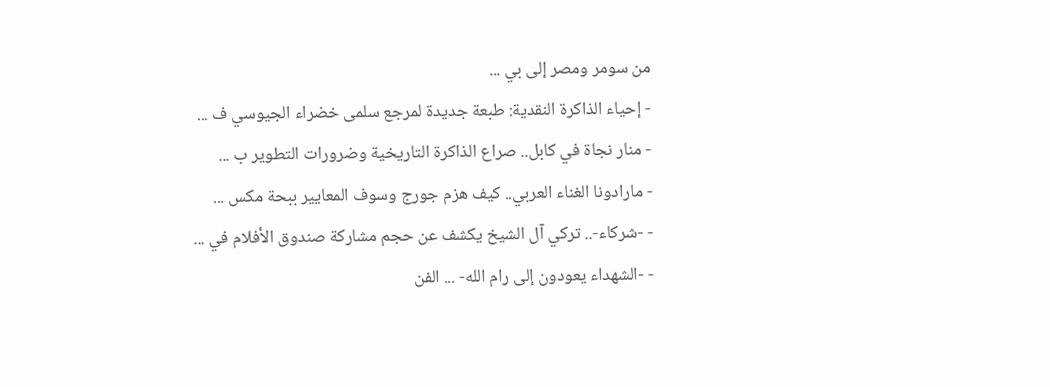من سومر ومصر إلى بي ...
- إحياء الذاكرة النقدية: طبعة جديدة لمرجع سلمى خضراء الجيوسي ف ...
- منار نجاة في كابل.. صراع الذاكرة التاريخية وضرورات التطوير ب ...
- مارادونا الغناء العربي.. كيف هزم جورج وسوف المعايير ببحة مكس ...
- -شركاء-.. تركي آل الشيخ يكشف عن حجم مشاركة صندوق الأفلام في ...
- -الشهداء يعودون إلى رام الله- ... الفن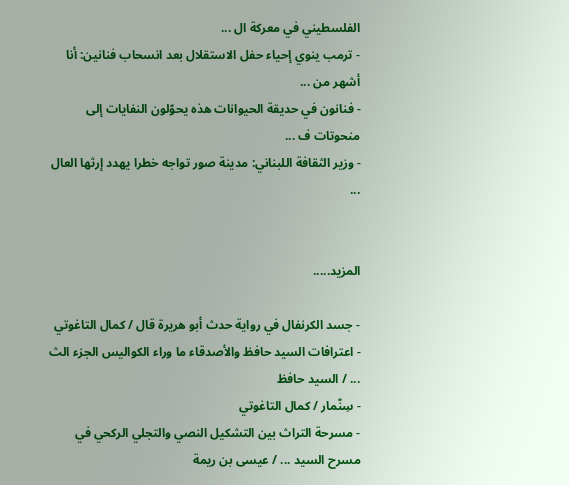الفلسطيني في معركة ال ...
- ترمب ينوي إحياء حفل الاستقلال بعد انسحاب فنانين: أنا أشهر من ...
- فنانون في حديقة الحيوانات هذه يحوّلون النفايات إلى منحوتات ف ...
- وزير الثقافة اللبناني: مدينة صور تواجه خطرا يهدد إرثها العال ...


المزيد.....

- جسد الكرنفال في رواية حدث أبو هريرة قال / كمال التاغوتي
- اعترافات السيد حافظ والأصدقاء ما وراء الكواليس الجزء الث ... / السيد حافظ
- سِنّمار / كمال التاغوتي
- مسرحة التراث بين التشكيل النصي والتجلي الركحي في مسرح السيد ... / عيسى بن ريمة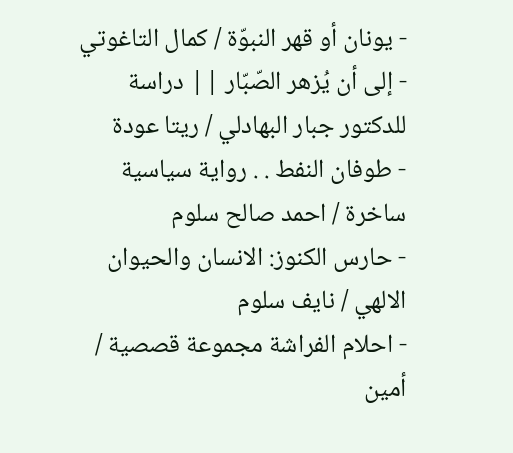- يونان أو قهر النبوّة / كمال التاغوتي
- إلى أن يُزهر الصّبّار || دراسة للدكتور جبار البهادلي / ريتا عودة
- طوفان النفط . . رواية سياسية ساخرة / احمد صالح سلوم
- حارس الكنوز: الانسان والحيوان الالهي / نايف سلوم
- احلام الفراشة مجموعة قصصية / أمين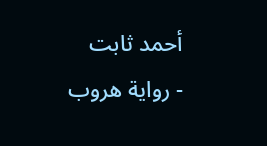أحمد ثابت
- رواية هروب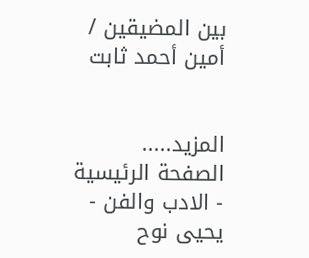بين المضيقين / أمين أحمد ثابت


المزيد.....
الصفحة الرئيسية - الادب والفن - يحيى نوح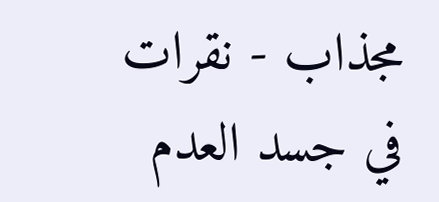مجذاب - نقرات في جسد العدم